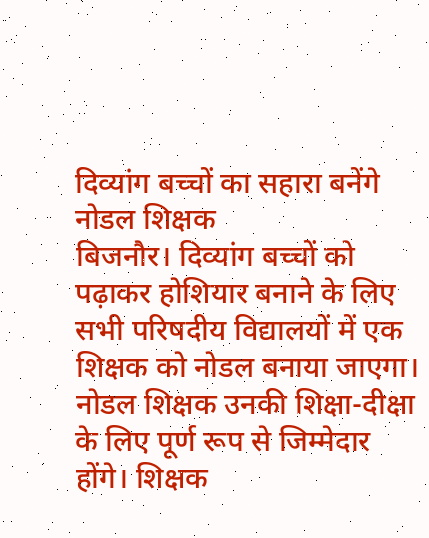दिव्यांग बच्चों का सहारा बनेंगे नोडल शिक्षक
बिजनौर। दिव्यांग बच्चों को पढ़ाकर होशियार बनाने के लिए सभी परिषदीय विद्यालयों में एक शिक्षक को नोडल बनाया जाएगा। नोडल शिक्षक उनकी शिक्षा-दीक्षा के लिए पूर्ण रूप से जिम्मेदार होंगे। शिक्षक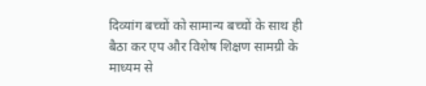दिव्यांग बच्चों को सामान्य बच्चों के साथ ही बैठा कर एप और विशेष शिक्षण सामग्री के माध्यम से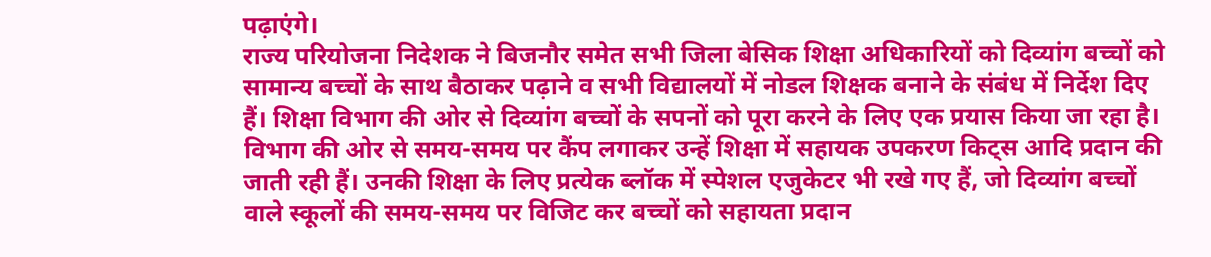पढ़ाएंगे।
राज्य परियोजना निदेशक ने बिजनौर समेत सभी जिला बेसिक शिक्षा अधिकारियों को दिव्यांग बच्चों को सामान्य बच्चों के साथ बैठाकर पढ़ाने व सभी विद्यालयों में नोडल शिक्षक बनाने के संबंध में निर्देश दिए हैं। शिक्षा विभाग की ओर से दिव्यांग बच्चों के सपनों को पूरा करने के लिए एक प्रयास किया जा रहा है। विभाग की ओर से समय-समय पर कैंप लगाकर उन्हें शिक्षा में सहायक उपकरण किट्स आदि प्रदान की जाती रही हैं। उनकी शिक्षा के लिए प्रत्येक ब्लॉक में स्पेशल एजुकेटर भी रखे गए हैं, जो दिव्यांग बच्चों वाले स्कूलों की समय-समय पर विजिट कर बच्चों को सहायता प्रदान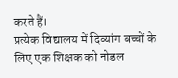करते हैं।
प्रत्येक विद्यालय में दिव्यांग बच्चों के लिए एक शिक्षक को नोडल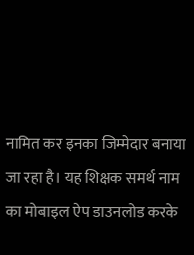नामित कर इनका जिम्मेदार बनाया जा रहा है। यह शिक्षक समर्थ नाम का मोबाइल ऐप डाउनलोड करके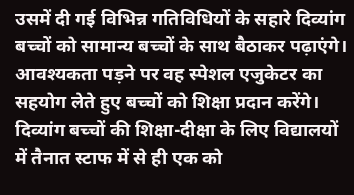उसमें दी गई विभिन्न गतिविधियों के सहारे दिव्यांग बच्चों को सामान्य बच्चों के साथ बैठाकर पढ़ाएंगे। आवश्यकता पड़ने पर वह स्पेशल एजुकेटर का सहयोग लेते हुए बच्चों को शिक्षा प्रदान करेंगे।
दिव्यांग बच्चों की शिक्षा-दीक्षा के लिए विद्यालयों में तैनात स्टाफ में से ही एक को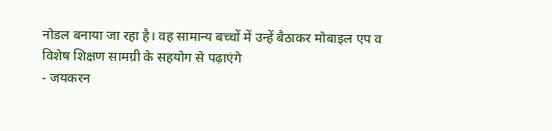नोडल बनाया जा रहा है। वह सामान्य बच्चों में उन्हें बैठाकर मोबाइल एप व विशेष शिक्षण सामग्री के सहयोग से पढ़ाएंगे
- जयकरन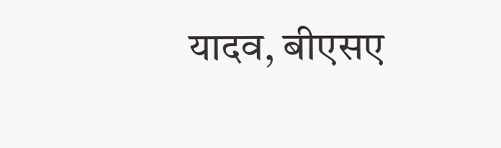यादव, बीएसए